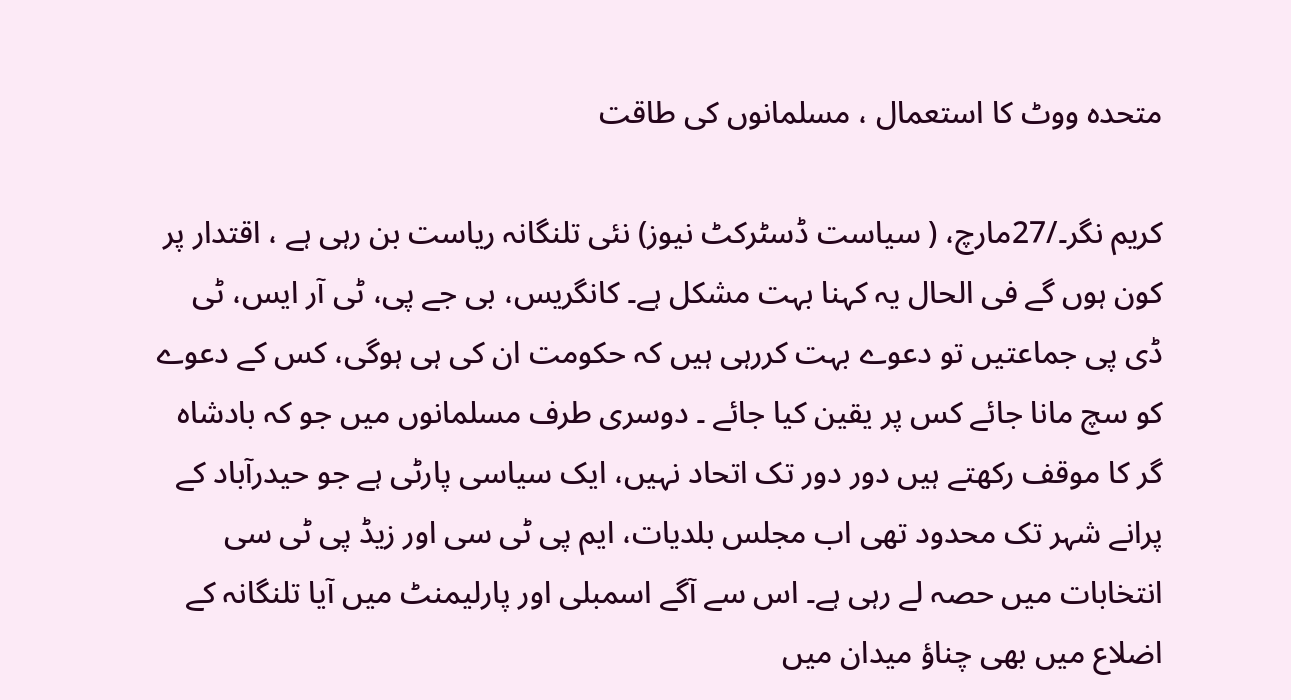متحدہ ووٹ کا استعمال ، مسلمانوں کی طاقت

کریم نگر۔/27مارچ، ( سیاست ڈسٹرکٹ نیوز) نئی تلنگانہ ریاست بن رہی ہے ، اقتدار پر کون ہوں گے فی الحال یہ کہنا بہت مشکل ہے۔ کانگریس، بی جے پی، ٹی آر ایس، ٹی ڈی پی جماعتیں تو دعوے بہت کررہی ہیں کہ حکومت ان کی ہی ہوگی، کس کے دعوے کو سچ مانا جائے کس پر یقین کیا جائے ۔ دوسری طرف مسلمانوں میں جو کہ بادشاہ گر کا موقف رکھتے ہیں دور دور تک اتحاد نہیں، ایک سیاسی پارٹی ہے جو حیدرآباد کے پرانے شہر تک محدود تھی اب مجلس بلدیات، ایم پی ٹی سی اور زیڈ پی ٹی سی انتخابات میں حصہ لے رہی ہے۔ اس سے آگے اسمبلی اور پارلیمنٹ میں آیا تلنگانہ کے اضلاع میں بھی چناؤ میدان میں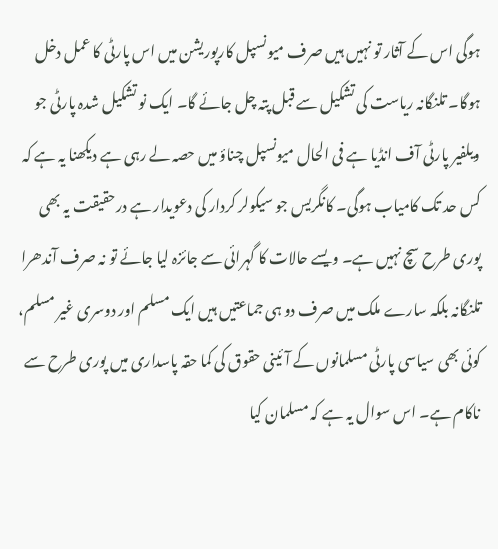ہوگی اس کے آثار تو نہیں ہیں صرف میونسپل کارپوریشن میں اس پارٹی کا عمل دخل ہوگا۔ تلنگانہ ریاست کی تشکیل سے قبل پتہ چل جائے گا۔ ایک نو تشکیل شدہ پارٹی جو ویلفیر پارٹی آف انڈیا ہے فی الحال میونسپل چناؤ میں حصہ لے رہی ہے دیکھنا یہ ہے کہ کس حد تک کامیاب ہوگی۔ کانگریس جو سیکولر کردار کی دعویدار ہے درحقیقت یہ بھی پوری طرح سچ نہیں ہے۔ ویسے حالات کا گہرائی سے جائزہ لیا جائے تو نہ صرف آندھرا تلنگانہ بلکہ سارے ملک میں صرف دو ہی جماعتیں ہیں ایک مسلم اور دوسری غیر مسلم، کوئی بھی سیاسی پارٹی مسلمانوں کے آئینی حقوق کی کما حقہ پاسداری میں پوری طرح سے ناکام ہے۔ اس سوال یہ ہے کہ مسلمان کیا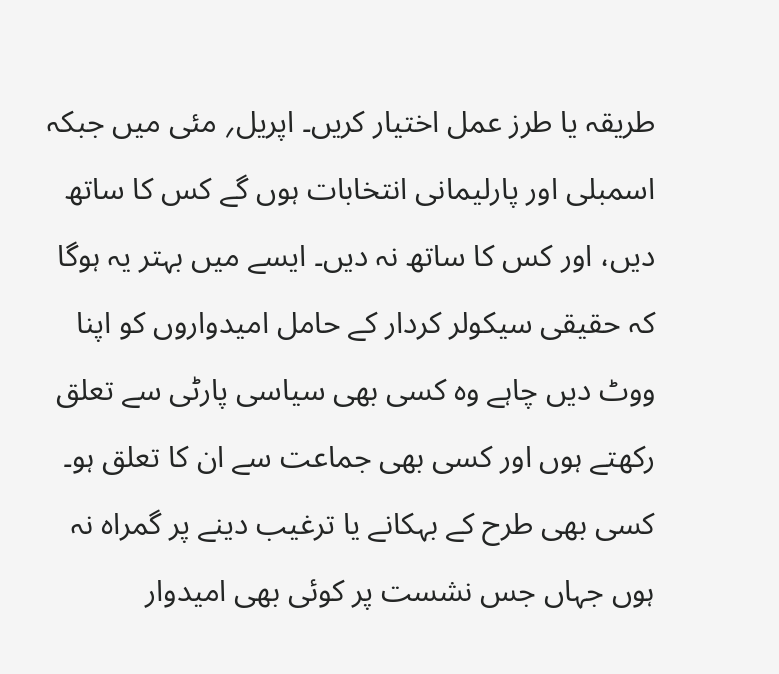طریقہ یا طرز عمل اختیار کریں۔ اپریل؍ مئی میں جبکہ اسمبلی اور پارلیمانی انتخابات ہوں گے کس کا ساتھ دیں، اور کس کا ساتھ نہ دیں۔ ایسے میں بہتر یہ ہوگا کہ حقیقی سیکولر کردار کے حامل امیدواروں کو اپنا ووٹ دیں چاہے وہ کسی بھی سیاسی پارٹی سے تعلق رکھتے ہوں اور کسی بھی جماعت سے ان کا تعلق ہو۔ کسی بھی طرح کے بہکانے یا ترغیب دینے پر گمراہ نہ ہوں جہاں جس نشست پر کوئی بھی امیدوار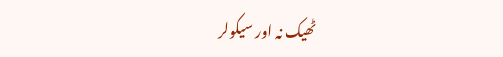ٹھیک نہ اور سیکولر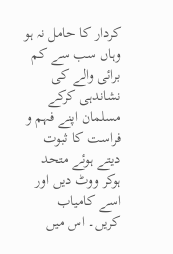کردار کا حامل نہ ہو وہاں سب سے کم برائی والے کی نشاندہی کرکے مسلمان اپنے فہم و فراست کا ثبوت دیتے ہوئے متحد ہوکر ووٹ دیں اور اسے کامیاب کریں۔ اس میں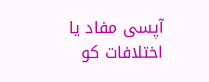آپسی مفاد یا اختلافات کو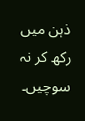ذہن میں رکھ کر نہ سوچیں۔